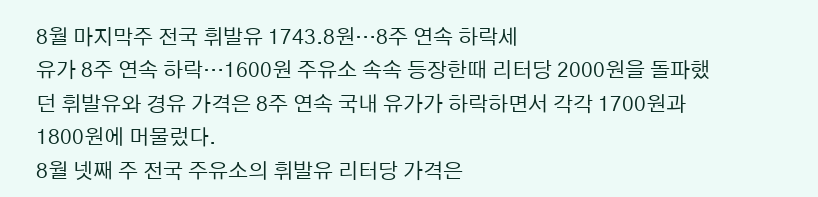8월 마지막주 전국 휘발유 1743.8원…8주 연속 하락세
유가 8주 연속 하락…1600원 주유소 속속 등장한때 리터당 2000원을 돌파했던 휘발유와 경유 가격은 8주 연속 국내 유가가 하락하면서 각각 1700원과 1800원에 머물렀다.
8월 넷째 주 전국 주유소의 휘발유 리터당 가격은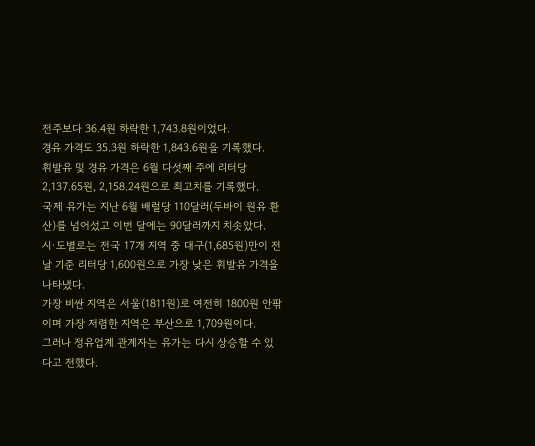전주보다 36.4원 하락한 1,743.8원이었다.
경유 가격도 35.3원 하락한 1,843.6원을 기록했다.
휘발유 및 경유 가격은 6월 다섯째 주에 리터당 2,137.65원, 2,158.24원으로 최고치를 기록했다.
국제 유가는 지난 6월 배럴당 110달러(두바이 원유 환산)를 넘어섰고 이번 달에는 90달러까지 치솟았다.
시·도별로는 전국 17개 지역 중 대구(1,685원)만이 전날 기준 리터당 1,600원으로 가장 낮은 휘발유 가격을 나타냈다.
가장 비싼 지역은 서울(1811원)로 여전히 1800원 안팎이며 가장 저렴한 지역은 부산으로 1,709원이다.
그러나 정유업계 관계자는 유가는 다시 상승할 수 있다고 전했다.